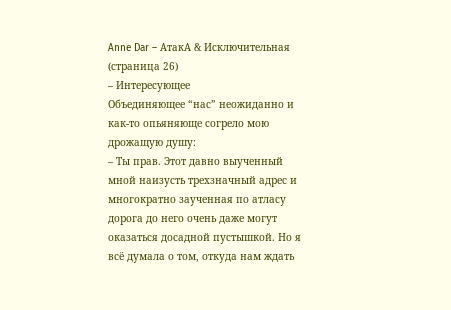Anne Dar – АтакА & Исключительная (страница 26)
– Интересующее
Объединяющее “нас” неожиданно и как-то опьяняюще согрело мою дрожащую душу:
– Ты прав. Этот давно выученный мной наизусть трехзначный адрес и многократно заученная по атласу дорога до него очень даже могут оказаться досадной пустышкой. Но я всё думала о том, откуда нам ждать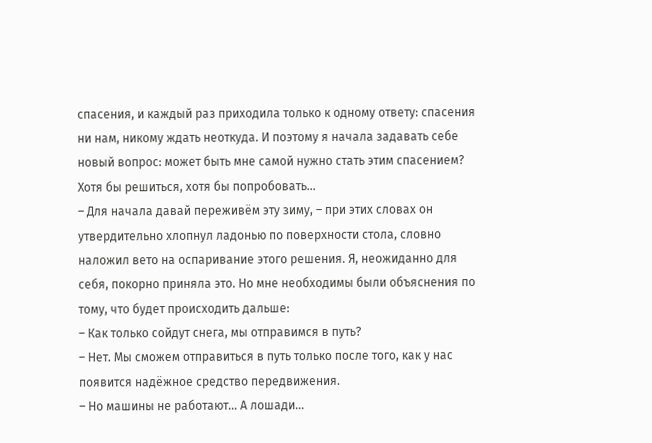спасения, и каждый раз приходила только к одному ответу: спасения ни нам, никому ждать неоткуда. И поэтому я начала задавать себе новый вопрос: может быть мне самой нужно стать этим спасением? Хотя бы решиться, хотя бы попробовать…
– Для начала давай переживём эту зиму, – при этих словах он утвердительно хлопнул ладонью по поверхности стола, словно наложил вето на оспаривание этого решения. Я, неожиданно для себя, покорно приняла это. Но мне необходимы были объяснения по тому, что будет происходить дальше:
– Как только сойдут снега, мы отправимся в путь?
– Нет. Мы сможем отправиться в путь только после того, как у нас появится надёжное средство передвижения.
– Но машины не работают… А лошади…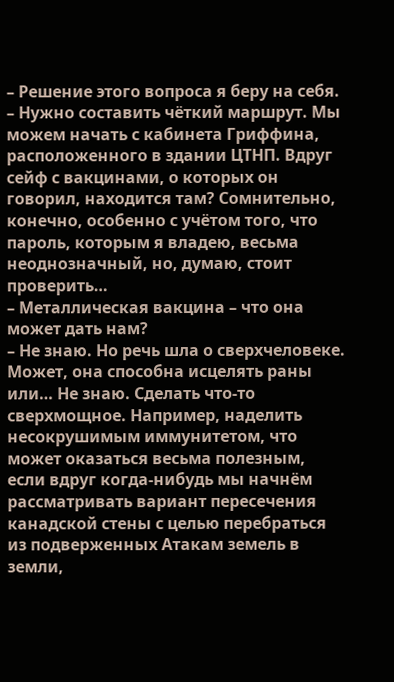– Решение этого вопроса я беру на себя.
– Нужно составить чёткий маршрут. Мы можем начать с кабинета Гриффина, расположенного в здании ЦТНП. Вдруг сейф с вакцинами, о которых он говорил, находится там? Сомнительно, конечно, особенно с учётом того, что пароль, которым я владею, весьма неоднозначный, но, думаю, стоит проверить…
– Металлическая вакцина – что она может дать нам?
– Не знаю. Но речь шла о сверхчеловеке. Может, она способна исцелять раны или… Не знаю. Сделать что-то сверхмощное. Например, наделить несокрушимым иммунитетом, что может оказаться весьма полезным, если вдруг когда-нибудь мы начнём рассматривать вариант пересечения канадской стены с целью перебраться из подверженных Атакам земель в земли,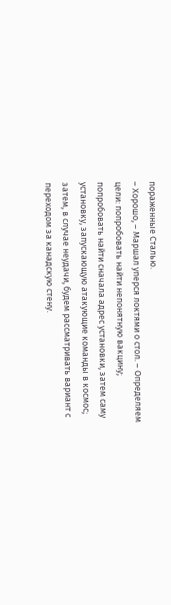пораженные Сталью.
– Хорошо, – Маршал уперся локтями о стол. – Определяем цели: попробовать найти непонятную вакцину; попробовать найти сначала адрес установки, затем саму установку, запускающую атакующие команды в космос; затем, в случае неудачи, будем рассматривать вариант с переходом за канадскую стену.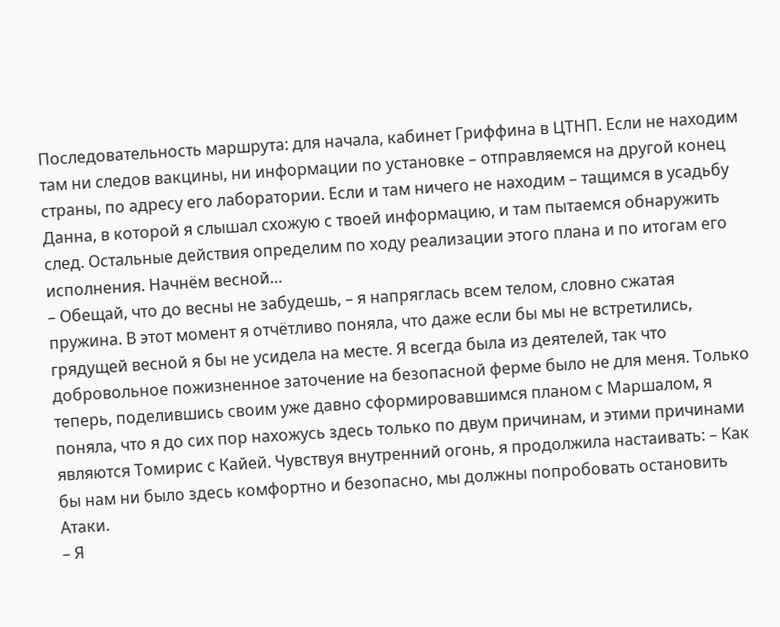Последовательность маршрута: для начала, кабинет Гриффина в ЦТНП. Если не находим там ни следов вакцины, ни информации по установке – отправляемся на другой конец страны, по адресу его лаборатории. Если и там ничего не находим – тащимся в усадьбу Данна, в которой я слышал схожую с твоей информацию, и там пытаемся обнаружить след. Остальные действия определим по ходу реализации этого плана и по итогам его исполнения. Начнём весной…
– Обещай, что до весны не забудешь, – я напряглась всем телом, словно сжатая пружина. В этот момент я отчётливо поняла, что даже если бы мы не встретились, грядущей весной я бы не усидела на месте. Я всегда была из деятелей, так что добровольное пожизненное заточение на безопасной ферме было не для меня. Только теперь, поделившись своим уже давно сформировавшимся планом с Маршалом, я поняла, что я до сих пор нахожусь здесь только по двум причинам, и этими причинами являются Томирис с Кайей. Чувствуя внутренний огонь, я продолжила настаивать: – Как бы нам ни было здесь комфортно и безопасно, мы должны попробовать остановить Атаки.
– Я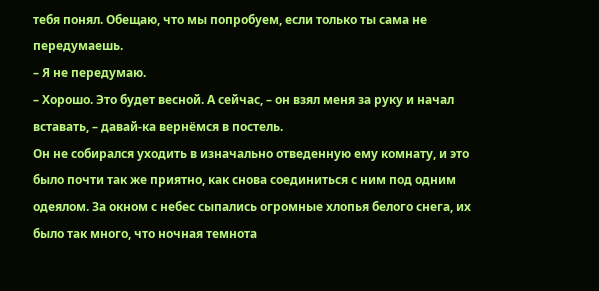тебя понял. Обещаю, что мы попробуем, если только ты сама не передумаешь.
– Я не передумаю.
– Хорошо. Это будет весной. А сейчас, – он взял меня за руку и начал вставать, – давай-ка вернёмся в постель.
Он не собирался уходить в изначально отведенную ему комнату, и это было почти так же приятно, как снова соединиться с ним под одним одеялом. За окном с небес сыпались огромные хлопья белого снега, их было так много, что ночная темнота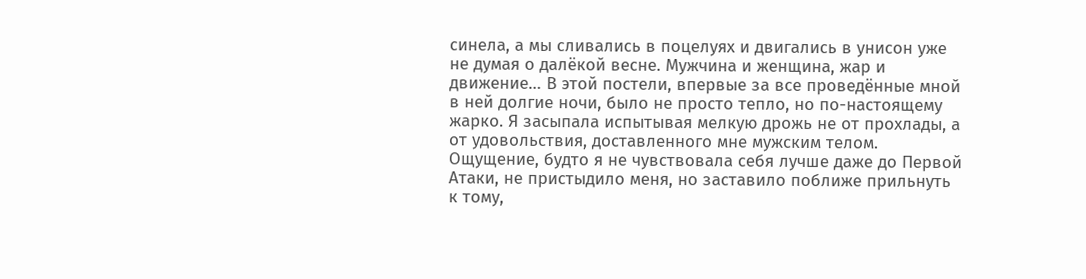синела, а мы сливались в поцелуях и двигались в унисон уже не думая о далёкой весне. Мужчина и женщина, жар и движение… В этой постели, впервые за все проведённые мной в ней долгие ночи, было не просто тепло, но по-настоящему жарко. Я засыпала испытывая мелкую дрожь не от прохлады, а от удовольствия, доставленного мне мужским телом. Ощущение, будто я не чувствовала себя лучше даже до Первой Атаки, не пристыдило меня, но заставило поближе прильнуть к тому,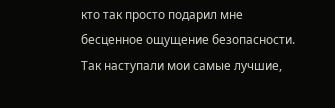кто так просто подарил мне бесценное ощущение безопасности. Так наступали мои самые лучшие,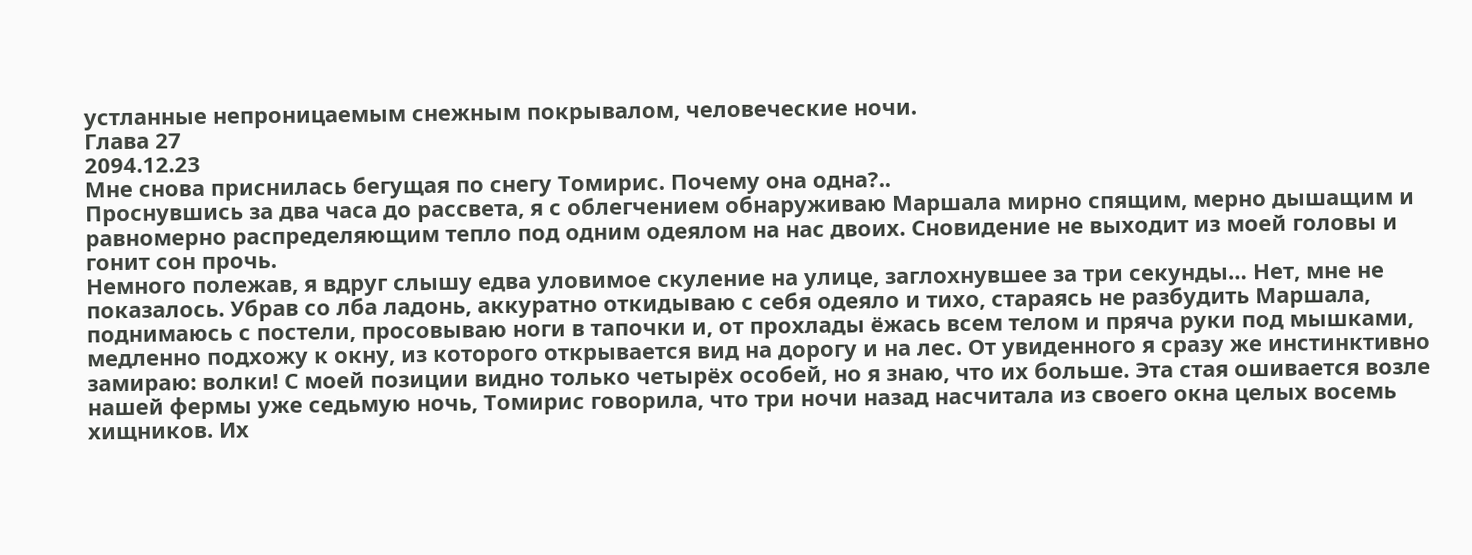устланные непроницаемым снежным покрывалом, человеческие ночи.
Глава 27
2094.12.23
Мне снова приснилась бегущая по снегу Томирис. Почему она одна?..
Проснувшись за два часа до рассвета, я с облегчением обнаруживаю Маршала мирно спящим, мерно дышащим и равномерно распределяющим тепло под одним одеялом на нас двоих. Сновидение не выходит из моей головы и гонит сон прочь.
Немного полежав, я вдруг слышу едва уловимое скуление на улице, заглохнувшее за три секунды… Нет, мне не показалось. Убрав со лба ладонь, аккуратно откидываю с себя одеяло и тихо, стараясь не разбудить Маршала, поднимаюсь с постели, просовываю ноги в тапочки и, от прохлады ёжась всем телом и пряча руки под мышками, медленно подхожу к окну, из которого открывается вид на дорогу и на лес. От увиденного я сразу же инстинктивно замираю: волки! С моей позиции видно только четырёх особей, но я знаю, что их больше. Эта стая ошивается возле нашей фермы уже седьмую ночь, Томирис говорила, что три ночи назад насчитала из своего окна целых восемь хищников. Их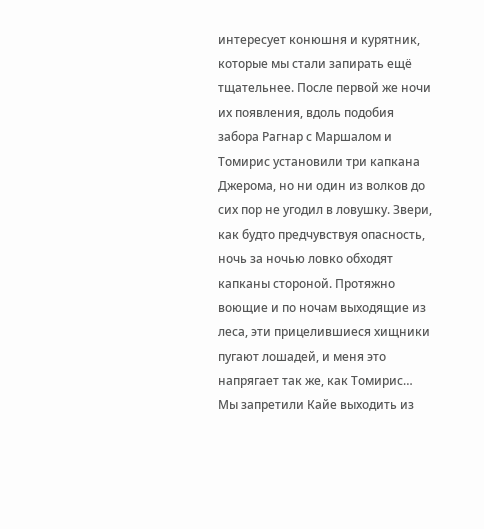интересует конюшня и курятник, которые мы стали запирать ещё тщательнее. После первой же ночи их появления, вдоль подобия забора Рагнар с Маршалом и Томирис установили три капкана Джерома, но ни один из волков до сих пор не угодил в ловушку. Звери, как будто предчувствуя опасность, ночь за ночью ловко обходят капканы стороной. Протяжно воющие и по ночам выходящие из леса, эти прицелившиеся хищники пугают лошадей, и меня это напрягает так же, как Томирис… Мы запретили Кайе выходить из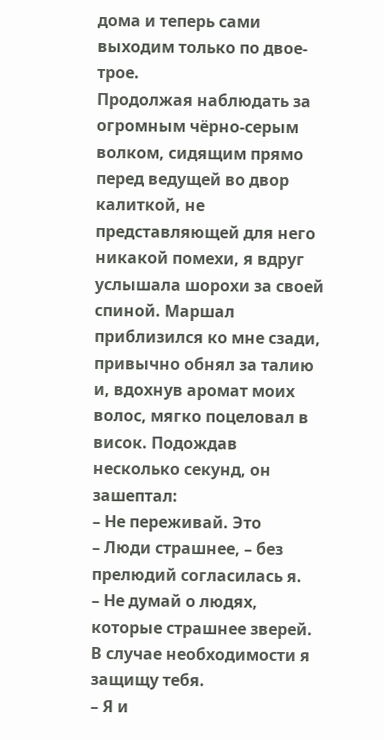дома и теперь сами выходим только по двое-трое.
Продолжая наблюдать за огромным чёрно-серым волком, сидящим прямо перед ведущей во двор калиткой, не представляющей для него никакой помехи, я вдруг услышала шорохи за своей спиной. Маршал приблизился ко мне сзади, привычно обнял за талию и, вдохнув аромат моих волос, мягко поцеловал в висок. Подождав несколько секунд, он зашептал:
– Не переживай. Это
– Люди страшнее, – без прелюдий согласилась я.
– Не думай о людях, которые страшнее зверей. В случае необходимости я защищу тебя.
– Я и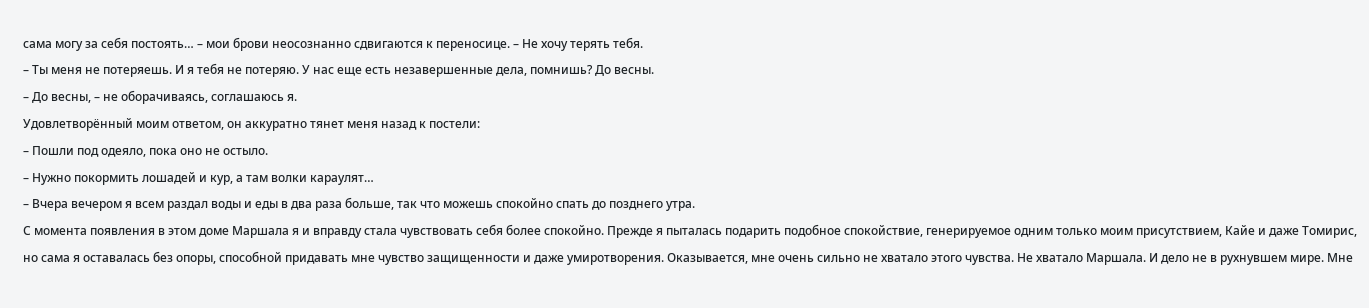сама могу за себя постоять… – мои брови неосознанно сдвигаются к переносице. – Не хочу терять тебя.
– Ты меня не потеряешь. И я тебя не потеряю. У нас еще есть незавершенные дела, помнишь? До весны.
– До весны, – не оборачиваясь, соглашаюсь я.
Удовлетворённый моим ответом, он аккуратно тянет меня назад к постели:
– Пошли под одеяло, пока оно не остыло.
– Нужно покормить лошадей и кур, а там волки караулят…
– Вчера вечером я всем раздал воды и еды в два раза больше, так что можешь спокойно спать до позднего утра.
С момента появления в этом доме Маршала я и вправду стала чувствовать себя более спокойно. Прежде я пыталась подарить подобное спокойствие, генерируемое одним только моим присутствием, Кайе и даже Томирис, но сама я оставалась без опоры, способной придавать мне чувство защищенности и даже умиротворения. Оказывается, мне очень сильно не хватало этого чувства. Не хватало Маршала. И дело не в рухнувшем мире. Мне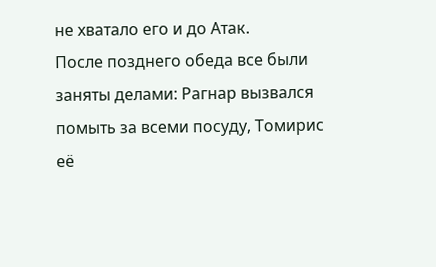не хватало его и до Атак.
После позднего обеда все были заняты делами: Рагнар вызвался помыть за всеми посуду, Томирис её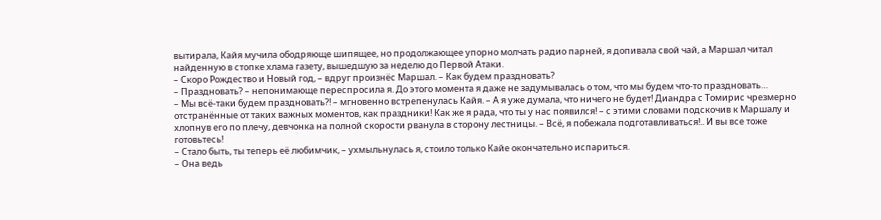вытирала, Кайя мучила ободряюще шипящее, но продолжающее упорно молчать радио парней, я допивала свой чай, а Маршал читал найденную в стопке хлама газету, вышедшую за неделю до Первой Атаки.
– Скоро Рождество и Новый год, – вдруг произнёс Маршал. – Как будем праздновать?
– Праздновать? – непонимающе переспросила я. До этого момента я даже не задумывалась о том, что мы будем что-то праздновать…
– Мы всё-таки будем праздновать?! – мгновенно встрепенулась Кайя. – А я уже думала, что ничего не будет! Диандра с Томирис чрезмерно отстранённые от таких важных моментов, как праздники! Как же я рада, что ты у нас появился! – с этими словами подскочив к Маршалу и хлопнув его по плечу, девчонка на полной скорости рванула в сторону лестницы. – Всё, я побежала подготавливаться!.. И вы все тоже готовьтесь!
– Стало быть, ты теперь её любимчик, – ухмыльнулась я, стоило только Кайе окончательно испариться.
– Она ведь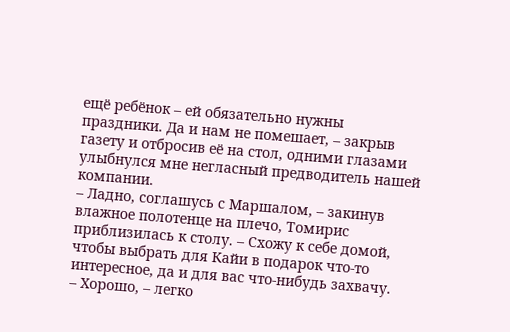ещё ребёнок – ей обязательно нужны праздники. Да и нам не помешает, – закрыв газету и отбросив её на стол, одними глазами улыбнулся мне негласный предводитель нашей компании.
– Ладно, соглашусь с Маршалом, – закинув влажное полотенце на плечо, Томирис приблизилась к столу. – Схожу к себе домой, чтобы выбрать для Кайи в подарок что-то интересное, да и для вас что-нибудь захвачу.
– Хорошо, – легко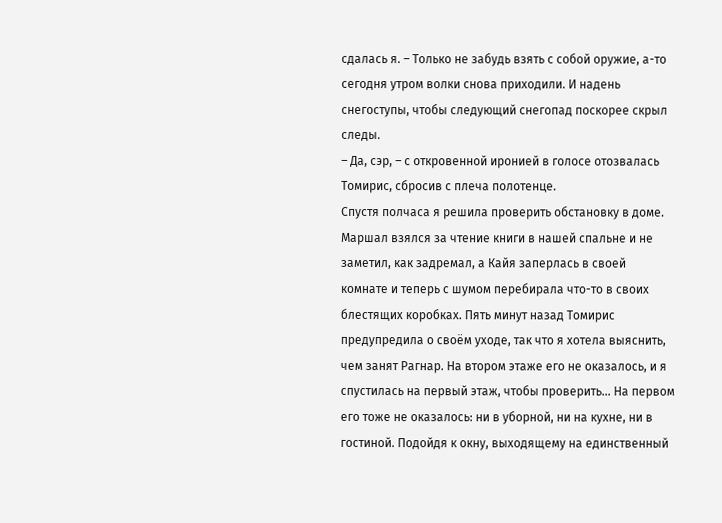сдалась я. – Только не забудь взять с собой оружие, а-то сегодня утром волки снова приходили. И надень снегоступы, чтобы следующий снегопад поскорее скрыл следы.
– Да, сэр, – с откровенной иронией в голосе отозвалась Томирис, сбросив с плеча полотенце.
Спустя полчаса я решила проверить обстановку в доме. Маршал взялся за чтение книги в нашей спальне и не заметил, как задремал, а Кайя заперлась в своей комнате и теперь с шумом перебирала что-то в своих блестящих коробках. Пять минут назад Томирис предупредила о своём уходе, так что я хотела выяснить, чем занят Рагнар. На втором этаже его не оказалось, и я спустилась на первый этаж, чтобы проверить… На первом его тоже не оказалось: ни в уборной, ни на кухне, ни в гостиной. Подойдя к окну, выходящему на единственный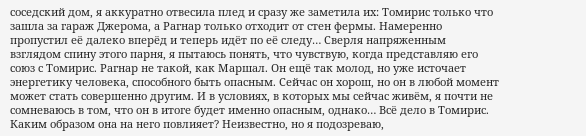соседский дом, я аккуратно отвесила плед и сразу же заметила их: Томирис только что зашла за гараж Джерома, а Рагнар только отходит от стен фермы. Намеренно пропустил её далеко вперёд и теперь идёт по её следу… Сверля напряженным взглядом спину этого парня, я пытаюсь понять, что чувствую, когда представляю его союз с Томирис. Рагнар не такой, как Маршал. Он ещё так молод, но уже источает энергетику человека, способного быть опасным. Сейчас он хорош, но он в любой момент может стать совершенно другим. И в условиях, в которых мы сейчас живём, я почти не сомневаюсь в том, что он в итоге будет именно опасным, однако… Всё дело в Томирис. Каким образом она на него повлияет? Неизвестно, но я подозреваю,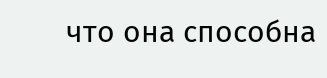что она способна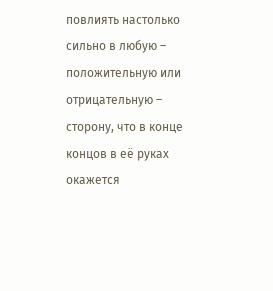повлиять настолько сильно в любую – положительную или отрицательную – сторону, что в конце концов в её руках окажется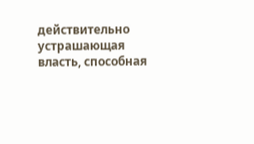действительно устрашающая власть, способная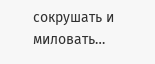сокрушать и миловать…